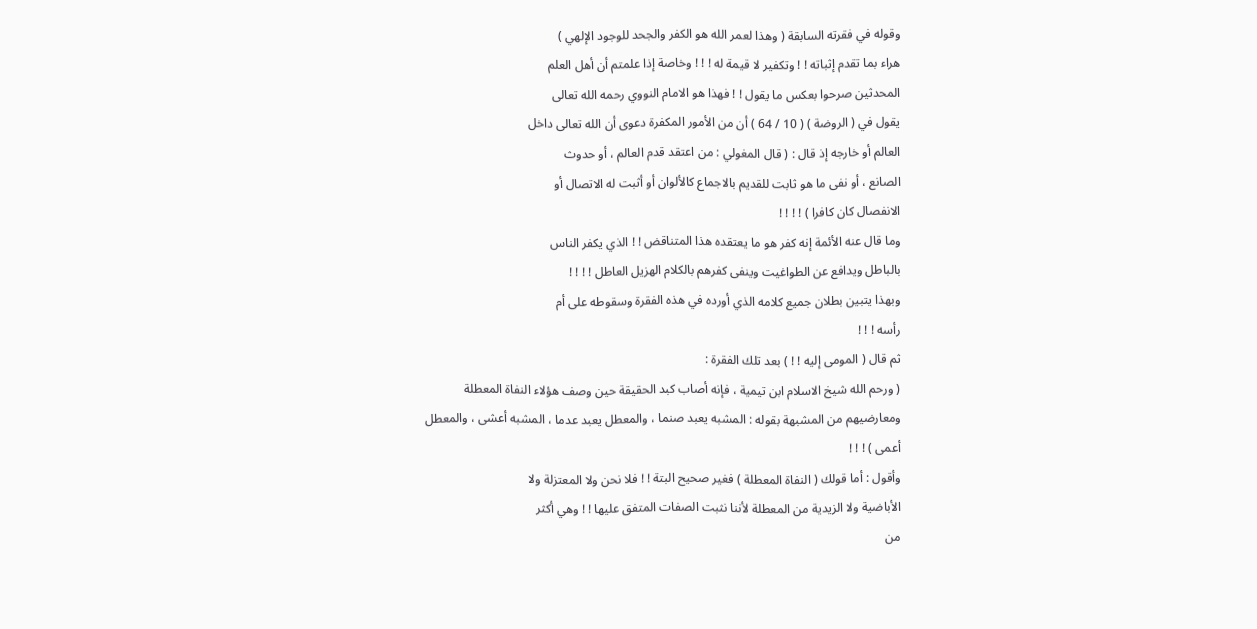وقوله في فقرته السابقة ( وهذا لعمر الله هو الكفر والجحد للوجود الإلهي )
هراء بما تقدم إثباته ! ! وتكفير لا قيمة له ! ! ! وخاصة إذا علمتم أن أهل العلم
المحدثين صرحوا بعكس ما يقول ! ! فهذا هو الامام النووي رحمه الله تعالى
يقول في ( الروضة ) ( 10 / 64 ) أن من الأمور المكفرة دعوى أن الله تعالى داخل
العالم أو خارجه إذ قال : ( قال المغولي : من اعتقد قدم العالم ، أو حدوث
الصانع ، أو نفى ما هو ثابت للقديم بالاجماع كالألوان أو أثبت له الاتصال أو
الانفصال كان كافرا ) ! ! ! !
وما قال عنه الأئمة إنه كفر هو ما يعتقده هذا المتناقض ! ! الذي يكفر الناس
بالباطل ويدافع عن الطواغيت وينفى كفرهم بالكلام الهزيل العاطل ! ! ! !
وبهذا يتبين بطلان جميع كلامه الذي أورده في هذه الفقرة وسقوطه على أم
رأسه ! ! !
ثم قال ( المومى إليه ! ! ) بعد تلك الفقرة :
( ورحم الله شيخ الاسلام ابن تيمية ، فإنه أصاب كبد الحقيقة حين وصف هؤلاء النفاة المعطلة
ومعارضيهم من المشبهة بقوله : المشبه يعبد صنما ، والمعطل يعبد عدما ، المشبه أعشى ، والمعطل
أعمى ) ! ! !
وأقول : أما قولك ( النفاة المعطلة ) فغير صحيح البتة ! ! فلا نحن ولا المعتزلة ولا
الأباضية ولا الزيدية من المعطلة لأننا نثبت الصفات المتفق عليها ! ! وهي أكثر
من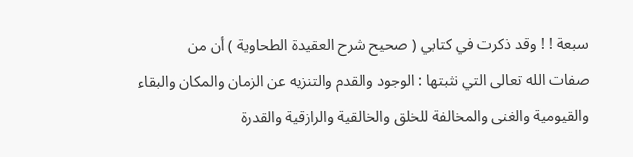سبعة ! ! وقد ذكرت في كتابي ( صحيح شرح العقيدة الطحاوية ) أن من
صفات الله تعالى التي نثبتها : الوجود والقدم والتنزيه عن الزمان والمكان والبقاء
والقيومية والغنى والمخالفة للخلق والخالقية والرازقية والقدرة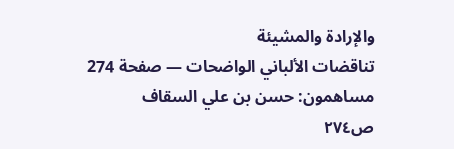والإرادة والمشيئة
تناقضات الألباني الواضحات — صفحة 274
مساهمون: حسن بن علي السقاف
ص٢٧٤